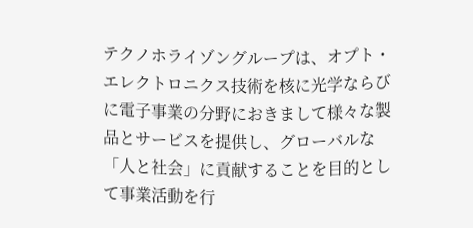テクノホライゾングループは、オプト・エレクトロニクス技術を核に光学ならびに電子事業の分野におきまして様々な製品とサービスを提供し、グローバルな「人と社会」に貢献することを目的として事業活動を行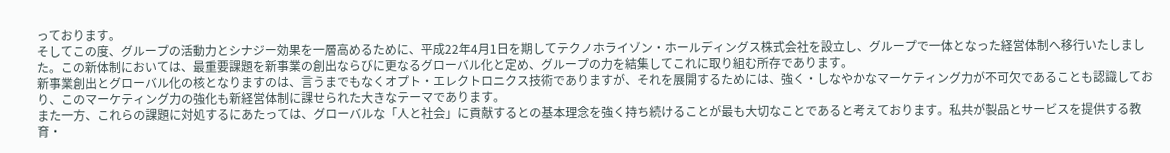っております。
そしてこの度、グループの活動力とシナジー効果を一層高めるために、平成22年4月1日を期してテクノホライゾン・ホールディングス株式会社を設立し、グループで一体となった経営体制へ移行いたしました。この新体制においては、最重要課題を新事業の創出ならびに更なるグローバル化と定め、グループの力を結集してこれに取り組む所存であります。
新事業創出とグローバル化の核となりますのは、言うまでもなくオプト・エレクトロニクス技術でありますが、それを展開するためには、強く・しなやかなマーケティング力が不可欠であることも認識しており、このマーケティング力の強化も新経営体制に課せられた大きなテーマであります。
また一方、これらの課題に対処するにあたっては、グローバルな「人と社会」に貢献するとの基本理念を強く持ち続けることが最も大切なことであると考えております。私共が製品とサービスを提供する教育・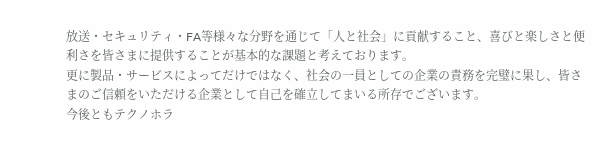放送・セキュリティ・FA等様々な分野を通じて「人と社会」に貢献すること、喜びと楽しさと便利さを皆さまに提供することが基本的な課題と考えております。
更に製品・サービスによってだけではなく、社会の一員としての企業の責務を完璧に果し、皆さまのご信頼をいただける企業として自己を確立してまいる所存でございます。
今後ともテクノホラ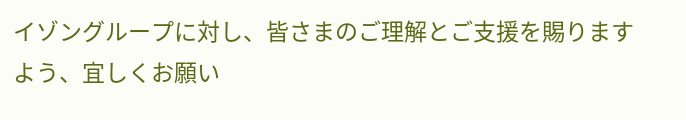イゾングループに対し、皆さまのご理解とご支援を賜りますよう、宜しくお願い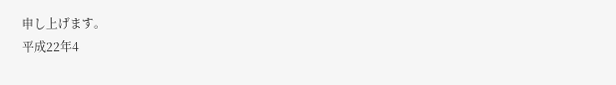申し上げます。
平成22年4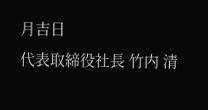月吉日
代表取締役社長 竹内 清